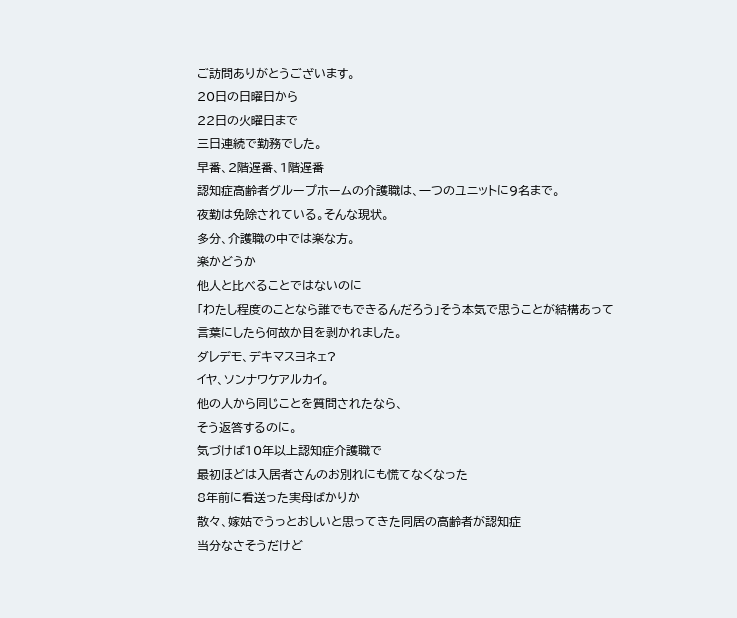ご訪問ありがとうございます。
20日の日曜日から
22日の火曜日まで
三日連続で勤務でした。
早番、2階遅番、1階遅番
認知症高齢者グループホームの介護職は、一つのユニットに9名まで。
夜勤は免除されている。そんな現状。
多分、介護職の中では楽な方。
楽かどうか
他人と比べることではないのに
「わたし程度のことなら誰でもできるんだろう」そう本気で思うことが結構あって
言葉にしたら何故か目を剥かれました。
ダレデモ、デキマスヨネェ?
イヤ、ソンナワケアルカイ。
他の人から同じことを質問されたなら、
そう返答するのに。
気づけば10年以上認知症介護職で
最初ほどは入居者さんのお別れにも慌てなくなった
8年前に看送った実母ばかりか
散々、嫁姑でうっとおしいと思ってきた同居の高齢者が認知症
当分なさそうだけど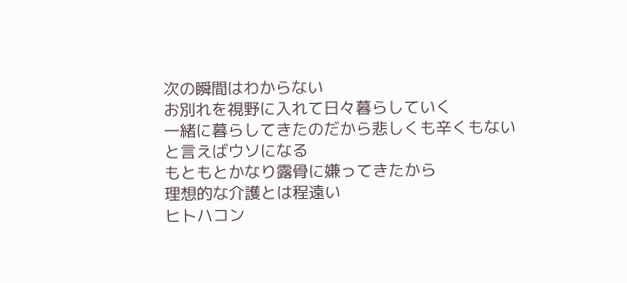次の瞬間はわからない
お別れを視野に入れて日々暮らしていく
一緒に暮らしてきたのだから悲しくも辛くもないと言えばウソになる
もともとかなり露骨に嫌ってきたから
理想的な介護とは程遠い
ヒトハコン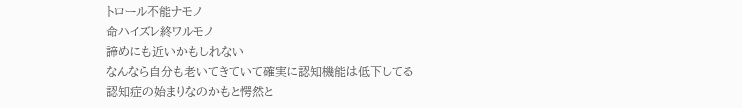トロール不能ナモノ
命ハイズレ終ワルモノ
諦めにも近いかもしれない
なんなら自分も老いてきていて確実に認知機能は低下してる
認知症の始まりなのかもと愕然と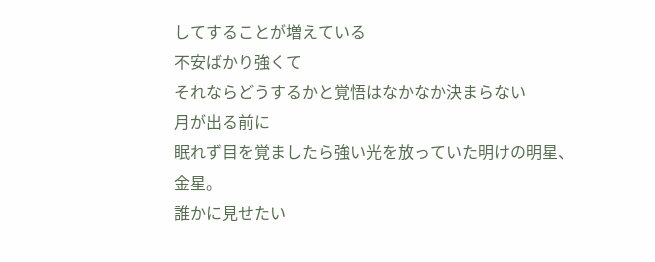してすることが増えている
不安ばかり強くて
それならどうするかと覚悟はなかなか決まらない
月が出る前に
眠れず目を覚ましたら強い光を放っていた明けの明星、金星。
誰かに見せたい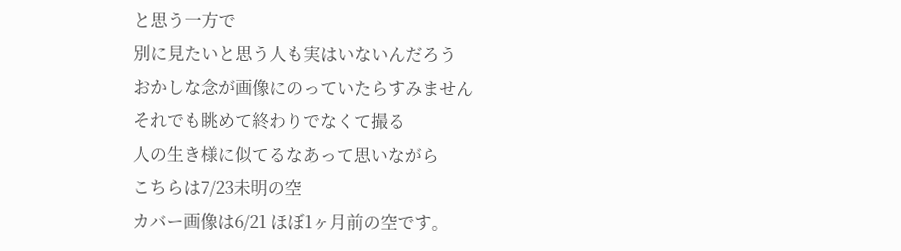と思う一方で
別に見たいと思う人も実はいないんだろう
おかしな念が画像にのっていたらすみません
それでも眺めて終わりでなくて撮る
人の生き様に似てるなあって思いながら
こちらは7/23未明の空
カバー画像は6/21 ほぼ1ヶ月前の空です。